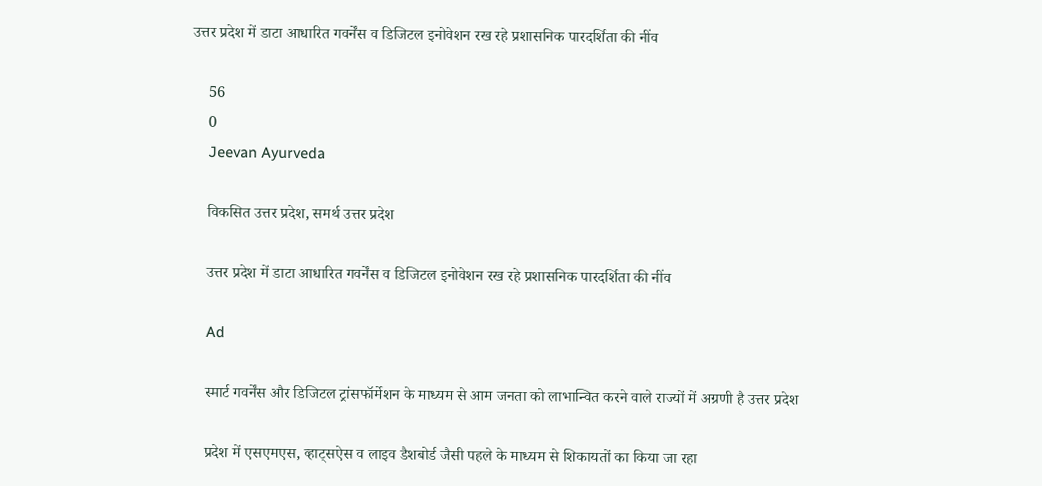उत्तर प्रदेश में डाटा आधारित गवर्नेंस व डिजिटल इनोवेशन रख रहे प्रशासनिक पारदर्शिता की नींव

    56
    0
    Jeevan Ayurveda

    विकसित उत्तर प्रदेश, समर्थ उत्तर प्रदेश

    उत्तर प्रदेश में डाटा आधारित गवर्नेंस व डिजिटल इनोवेशन रख रहे प्रशासनिक पारदर्शिता की नींव

    Ad

    स्मार्ट गवर्नेंस और डिजिटल ट्रांसफॉर्मेशन के माध्यम से आम जनता को लाभान्वित करने वाले राज्यों में अग्रणी है उत्तर प्रदेश

    प्रदेश में एसएमएस, व्हाट्सऐस व लाइव डैशबोर्ड जैसी पहले के माध्यम से शिकायतों का किया जा रहा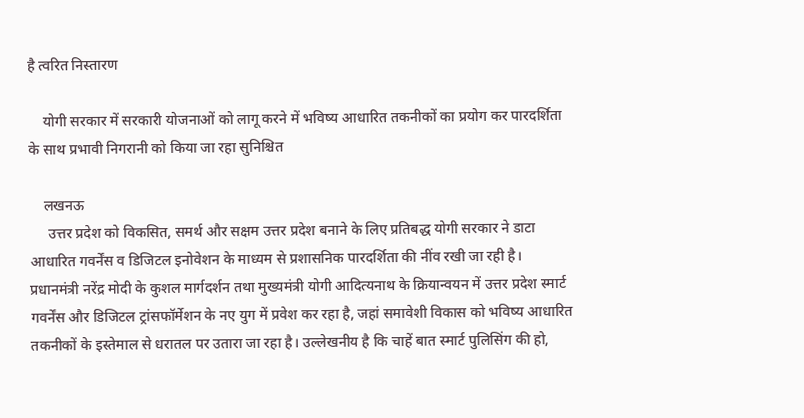है त्वरित निस्तारण

    योगी सरकार में सरकारी योजनाओं को लागू करने में भविष्य आधारित तकनीकों का प्रयोग कर पारदर्शिता के साथ प्रभावी निगरानी को किया जा रहा सुनिश्चित

    लखनऊ
     उत्तर प्रदेश को विकसित, समर्थ और सक्षम उत्तर प्रदेश बनाने के लिए प्रतिबद्ध योगी सरकार ने डाटा आधारित गवर्नेंस व डिजिटल इनोवेशन के माध्यम से प्रशासनिक पारदर्शिता की नींव रखी जा रही है। प्रधानमंत्री नरेंद्र मोदी के कुशल मार्गदर्शन तथा मुख्यमंत्री योगी आदित्यनाथ के क्रियान्वयन में उत्तर प्रदेश स्मार्ट गवर्नेंस और डिजिटल ट्रांसफॉर्मेशन के नए युग में प्रवेश कर रहा है, जहां समावेशी विकास को भविष्य आधारित तकनीकों के इस्तेमाल से धरातल पर उतारा जा रहा है। उल्लेखनीय है कि चाहें बात स्मार्ट पुलिसिंग की हो,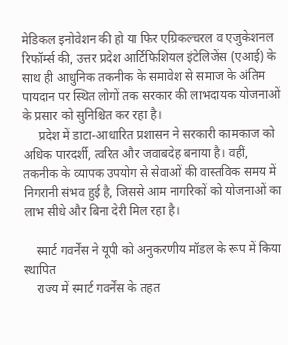मेडिकल इनोवेशन की हो या फिर एग्रिकल्चरल व एजुकेशनल रिफॉर्म्स की, उत्तर प्रदेश आर्टिफिशियल इंटेलिजेंस (एआई) के साथ ही आधुनिक तकनीक के समावेश से समाज के अंतिम पायदान पर स्थित लोगों तक सरकार की लाभदायक योजनाओं के प्रसार को सुनिश्चित कर रहा है।
     प्रदेश में डाटा-आधारित प्रशासन ने सरकारी कामकाज को अधिक पारदर्शी, त्वरित और जवाबदेह बनाया है। वहीं, तकनीक के व्यापक उपयोग से सेवाओं की वास्तविक समय में निगरानी संभव हुई है, जिससे आम नागरिकों को योजनाओं का लाभ सीधे और बिना देरी मिल रहा है।

    स्मार्ट गवर्नेंस ने यूपी को अनुकरणीय मॉडल के रूप में किया स्थापित
    राज्य में स्मार्ट गवर्नेंस के तहत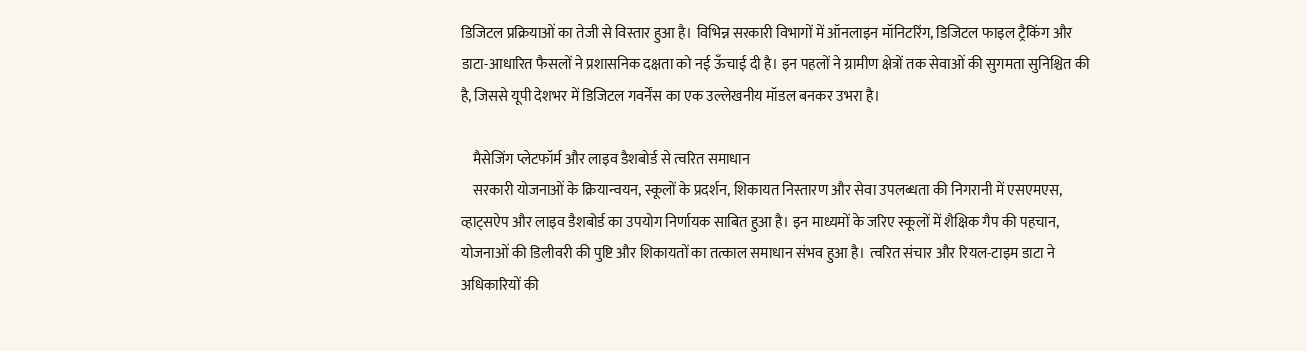डिजिटल प्रक्रियाओं का तेजी से विस्तार हुआ है। विभिन्न सरकारी विभागों में ऑनलाइन मॉनिटरिंग, डिजिटल फाइल ट्रैकिंग और डाटा-आधारित फैसलों ने प्रशासनिक दक्षता को नई ऊँचाई दी है। इन पहलों ने ग्रामीण क्षेत्रों तक सेवाओं की सुगमता सुनिश्चित की है, जिससे यूपी देशभर में डिजिटल गवर्नेंस का एक उल्लेखनीय मॉडल बनकर उभरा है।

    मैसेजिंग प्लेटफॉर्म और लाइव डैशबोर्ड से त्वरित समाधान
    सरकारी योजनाओं के क्रियान्वयन, स्कूलों के प्रदर्शन, शिकायत निस्तारण और सेवा उपलब्धता की निगरानी में एसएमएस, व्हाट्सऐप और लाइव डैशबोर्ड का उपयोग निर्णायक साबित हुआ है। इन माध्यमों के जरिए स्कूलों में शैक्षिक गैप की पहचान, योजनाओं की डिलीवरी की पुष्टि और शिकायतों का तत्काल समाधान संभव हुआ है। त्वरित संचार और रियल-टाइम डाटा ने अधिकारियों की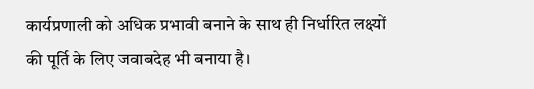कार्यप्रणाली को अधिक प्रभावी बनाने के साथ ही निर्धारित लक्ष्यों की पूर्ति के लिए जवाबदेह भी बनाया है।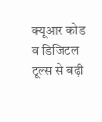क्यूआर कोड व डिजिटल टूल्स से बढ़ी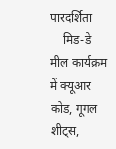पारदर्शिता
    मिड-डे मील कार्यक्रम में क्यूआर कोड, गूगल शीट्स,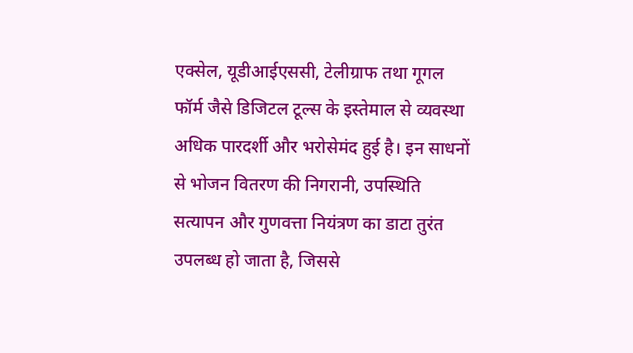एक्सेल, यूडीआईएससी, टेलीग्राफ तथा गूगल फॉर्म जैसे डिजिटल टूल्स के इस्तेमाल से व्यवस्था अधिक पारदर्शी और भरोसेमंद हुई है। इन साधनों से भोजन वितरण की निगरानी, उपस्थिति सत्यापन और गुणवत्ता नियंत्रण का डाटा तुरंत उपलब्ध हो जाता है, जिससे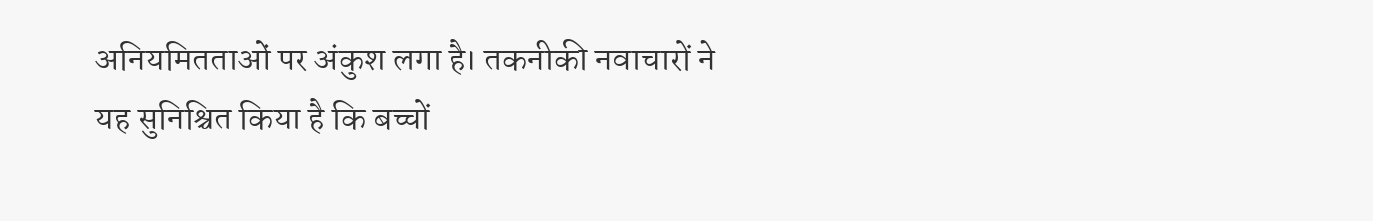अनियमितताओं पर अंकुश लगा है। तकनीकी नवाचारों ने यह सुनिश्चित किया है कि बच्चों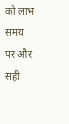को लाभ समय पर और सही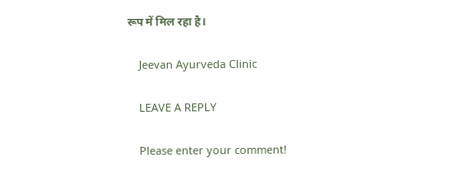रूप में मिल रहा है।

    Jeevan Ayurveda Clinic

    LEAVE A REPLY

    Please enter your comment!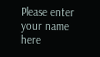Please enter your name here